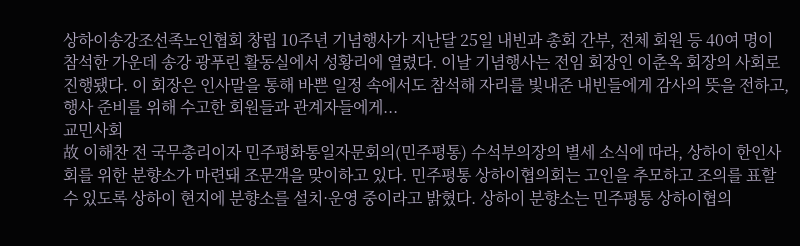상하이송강조선족노인협회 창립 10주년 기념행사가 지난달 25일 내빈과 총회 간부, 전체 회원 등 40여 명이 참석한 가운데 송강 광푸린 활동실에서 성황리에 열렸다. 이날 기념행사는 전임 회장인 이춘옥 회장의 사회로 진행됐다. 이 회장은 인사말을 통해 바쁜 일정 속에서도 참석해 자리를 빛내준 내빈들에게 감사의 뜻을 전하고, 행사 준비를 위해 수고한 회원들과 관계자들에게...
교민사회
故 이해찬 전 국무총리이자 민주평화통일자문회의(민주평통) 수석부의장의 별세 소식에 따라, 상하이 한인사회를 위한 분향소가 마련돼 조문객을 맞이하고 있다. 민주평통 상하이협의회는 고인을 추모하고 조의를 표할 수 있도록 상하이 현지에 분향소를 설치·운영 중이라고 밝혔다. 상하이 분향소는 민주평통 상하이협의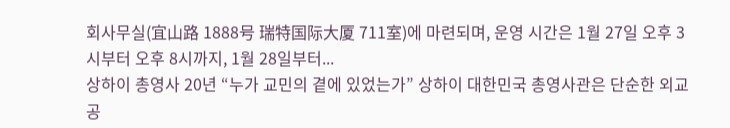회사무실(宜山路 1888号 瑞特国际大厦 711室)에 마련되며, 운영 시간은 1월 27일 오후 3시부터 오후 8시까지, 1월 28일부터...
상하이 총영사 20년 “누가 교민의 곁에 있었는가” 상하이 대한민국 총영사관은 단순한 외교 공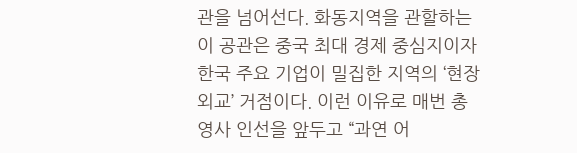관을 넘어선다. 화동지역을 관할하는 이 공관은 중국 최대 경제 중심지이자 한국 주요 기업이 밀집한 지역의 ‘현장 외교’ 거점이다. 이런 이유로 매번 총영사 인선을 앞두고 “과연 어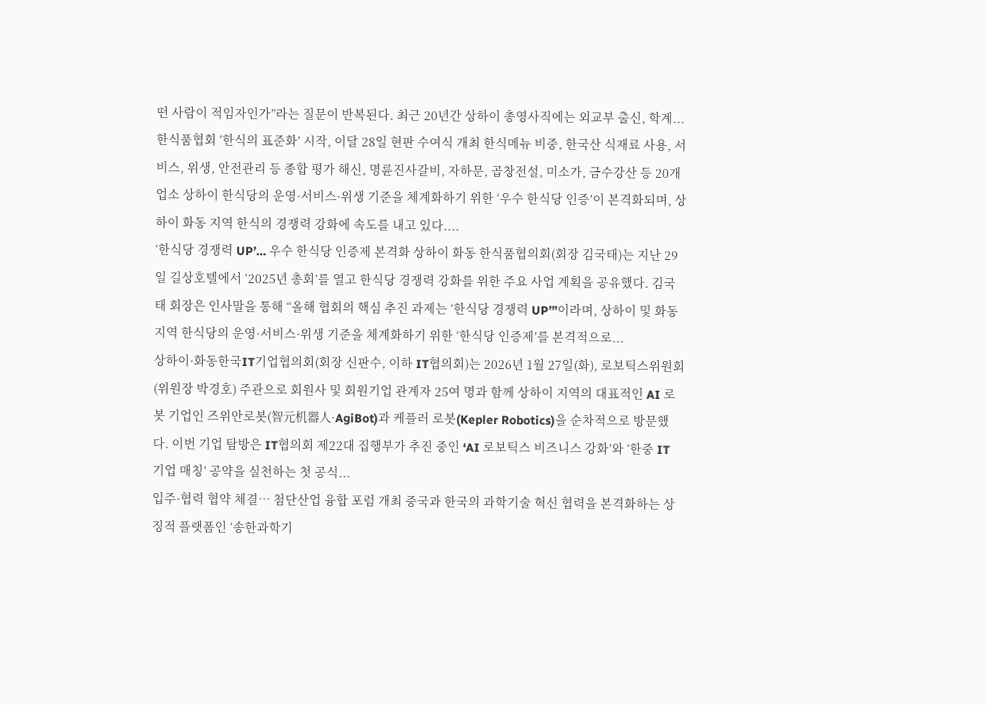떤 사람이 적임자인가”라는 질문이 반복된다. 최근 20년간 상하이 총영사직에는 외교부 출신, 학계...
한식품협회 ‘한식의 표준화’ 시작, 이달 28일 현판 수여식 개최 한식메뉴 비중, 한국산 식재료 사용, 서비스, 위생, 안전관리 등 종합 평가 해신, 명륜진사갈비, 자하문, 곱창전설, 미소가, 금수강산 등 20개 업소 상하이 한식당의 운영·서비스·위생 기준을 체계화하기 위한 ‘우수 한식당 인증’이 본격화되며, 상하이 화동 지역 한식의 경쟁력 강화에 속도를 내고 있다....
‘한식당 경쟁력 UP’… 우수 한식당 인증제 본격화 상하이 화동 한식품협의회(회장 김국태)는 지난 29일 길상호텔에서 ‘2025년 총회’를 열고 한식당 경쟁력 강화를 위한 주요 사업 계획을 공유했다. 김국태 회장은 인사말을 통해 “올해 협회의 핵심 추진 과제는 ‘한식당 경쟁력 UP’”이라며, 상하이 및 화동 지역 한식당의 운영·서비스·위생 기준을 체계화하기 위한 ‘한식당 인증제’를 본격적으로...
상하이·화동한국IT기업협의회(회장 신판수, 이하 IT협의회)는 2026년 1월 27일(화), 로보틱스위원회(위원장 박경호) 주관으로 회원사 및 회원기업 관계자 25여 명과 함께 상하이 지역의 대표적인 AI 로봇 기업인 즈위안로봇(智元机器人·AgiBot)과 케플러 로봇(Kepler Robotics)을 순차적으로 방문했다. 이번 기업 탐방은 IT협의회 제22대 집행부가 추진 중인 ‘AI 로보틱스 비즈니스 강화’와 ‘한중 IT 기업 매칭’ 공약을 실천하는 첫 공식...
입주·협력 협약 체결… 첨단산업 융합 포럼 개최 중국과 한국의 과학기술 혁신 협력을 본격화하는 상징적 플랫폼인 ‘송한과학기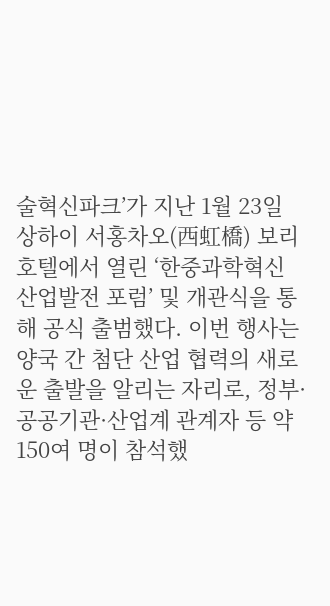술혁신파크’가 지난 1월 23일 상하이 서홍차오(西虹橋) 보리호텔에서 열린 ‘한중과학혁신 산업발전 포럼’ 및 개관식을 통해 공식 출범했다. 이번 행사는 양국 간 첨단 산업 협력의 새로운 출발을 알리는 자리로, 정부·공공기관·산업계 관계자 등 약 150여 명이 참석했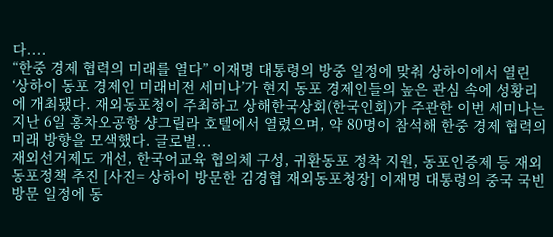다....
“한중 경제 협력의 미래를 열다” 이재명 대통령의 방중 일정에 맞춰 상하이에서 열린 ‘상하이 동포 경제인 미래비전 세미나’가 현지 동포 경제인들의 높은 관심 속에 성황리에 개최됐다. 재외동포청이 주최하고 상해한국상회(한국인회)가 주관한 이번 세미나는 지난 6일 홍차오공항 샹그릴라 호텔에서 열렸으며, 약 80명이 참석해 한중 경제 협력의 미래 방향을 모색했다. 글로벌...
재외선거제도 개선, 한국어교육 협의체 구성, 귀환동포 정착 지원, 동포인증제 등 재외동포정책 추진 [사진= 상하이 방문한 김경협 재외동포청장] 이재명 대통령의 중국 국빈 방문 일정에 동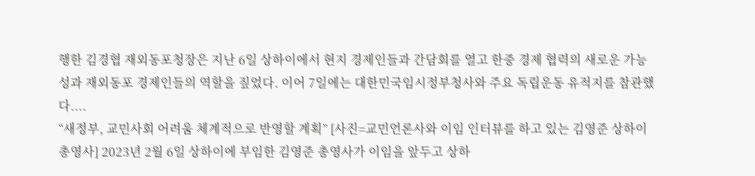행한 김경협 재외동포청장은 지난 6일 상하이에서 현지 경제인들과 간담회를 열고 한중 경제 협력의 새로운 가능성과 재외동포 경제인들의 역할을 짚었다. 이어 7일에는 대한민국임시정부청사와 주요 독립운동 유적지를 참관했다....
“새정부, 교민사회 어려움 체계적으로 반영할 계획” [사진=교민언론사와 이임 인터뷰를 하고 있는 김영준 상하이 총영사] 2023년 2월 6일 상하이에 부임한 김영준 총영사가 이임을 앞두고 상하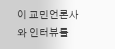이 교민언론사와 인터뷰를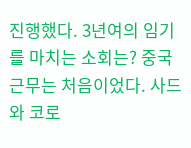진행했다. 3년여의 임기를 마치는 소회는? 중국 근무는 처음이었다. 사드와 코로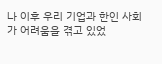나 이후 우리 기업과 한인 사회가 어려움을 겪고 있었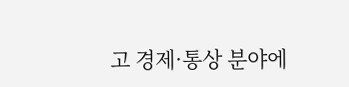고 경제·통상 분야에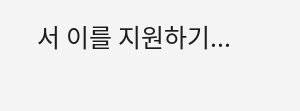서 이를 지원하기...